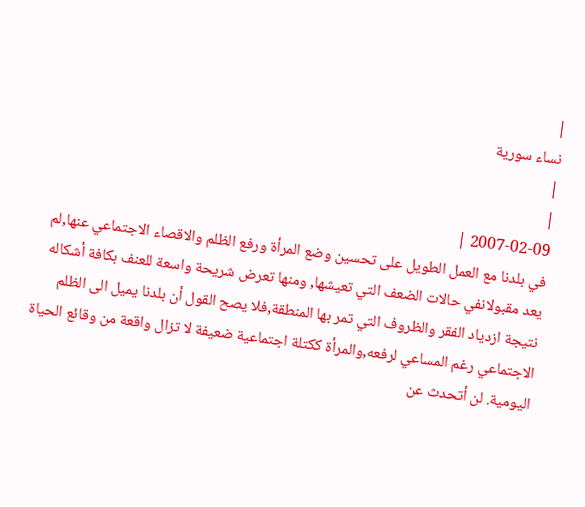|
نساء سورية
|
|
2007-02-09 |
في بلدنا مع العمل الطويل على تحسين وضع المرأة ورفع الظلم والاقصاء الاجتماعي عنها,لم يعد مقبولانفي حالات الضعف التي تعيشها, ومنها تعرض شريحة واسعة للعنف بكافة أشكاله نتيجة ازدياد الفقر والظروف التي تمر بها المنطقة,فلا يصح القول أن بلدنا يميل الى الظلم الاجتماعي رغم المساعي لرفعه,والمرأة ككتلة اجتماعية ضعيفة لا تزال واقعة من وقائع الحياة اليومية. لن أتحدث عن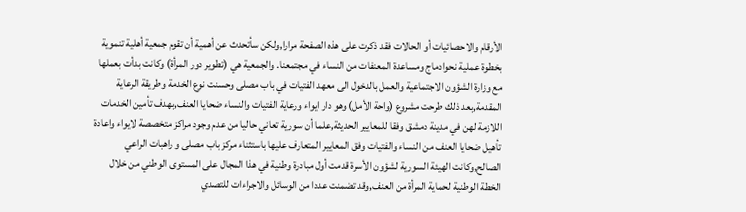الأرقام والاحصائيات أو الحالات فقد ذكرت على هذه الصفحة مرارا,ولكن سأتحدث عن أهمية أن تقوم جمعية أهلية تنموية بخطوة عملية نحوادماج ومساعدة المعنفات من النساء في مجتمعنا. والجمعية هي (تطوير دور المرأة) وكانت بدأت بعملها مع وزارة الشؤون الاجتماعية والعمل بالدخول الى معهد الفتيات في باب مصلى وحسنت نوع الخدمة وطريقة الرعاية المقدمة,بعد ذلك طرحت مشروع (واحة الأمل) وهو دار ايواء ورعاية الفتيات والنساء ضحايا العنف,بهدف تأمين الخدمات اللازمة لهن في مدينة دمشق وفقا للمعايير الحديثة,علما أن سورية تعاني حاليا من عدم وجود مراكز متخصصة لايواء واعادة تأهيل ضحايا العنف من النساء والفتيات وفق المعايير المتعارف عليها باستثناء مركز باب مصلى و راهبات الراعي الصالح,وكانت الهيئة السورية لشؤون الأسرة قدمت أول مبادرة وطنية في هذا المجال على المستوى الوطني من خلال الخطة الوطنية لحماية المرأة من العنف,وقد تضمنت عددا من الوسائل والاجراءات للتصدي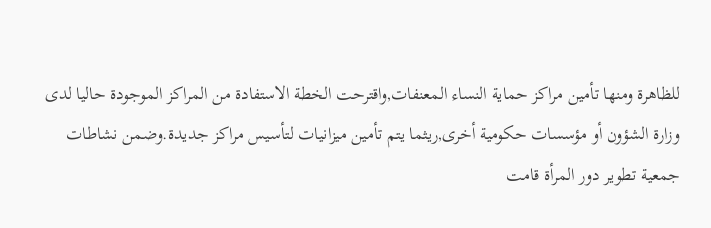للظاهرة ومنها تأمين مراكز حماية النساء المعنفات,واقترحت الخطة الاستفادة من المراكز الموجودة حاليا لدى وزارة الشؤون أو مؤسسات حكومية أخرى,ريثما يتم تأمين ميزانيات لتأسيس مراكز جديدة.وضمن نشاطات جمعية تطوير دور المرأة قامت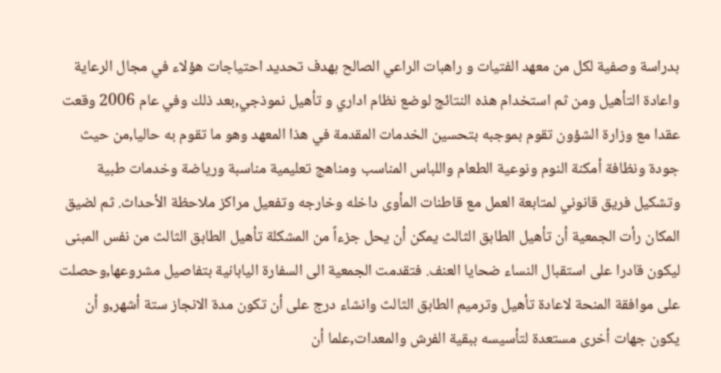بدراسة وصفية لكل من معهد الفتيات و راهبات الراعي الصالح بهدف تحديد احتياجات هؤلاء في مجال الرعاية واعادة التأهيل ومن ثم استخدام هذه النتائج لوضع نظام اداري و تأهيل نموذجي,بعد ذلك وفي عام 2006 وقعت عقدا مع وزارة الشؤون تقوم بموجبه بتحسين الخدمات المقدمة في هذا المعهد وهو ما تقوم به حاليا,من حيث جودة ونظافة أمكنة النوم ونوعية الطعام واللباس المناسب ومناهج تعليمية مناسبة ورياضة وخدمات طبية وتشكيل فريق قانوني لمتابعة العمل مع قاطنات المأوى داخله وخارجه وتفعيل مراكز ملاحظة الأحداث. ثم لضيق المكان رأت الجمعية أن تأهيل الطابق الثالث يمكن أن يحل جزءاً من المشكلة تأهيل الطابق الثالث من نفس المبنى ليكون قادرا على استقبال النساء ضحايا العنف. فتقدمت الجمعية الى السفارة اليابانية بتفاصيل مشروعها,وحصلت على موافقة المنحة لاعادة تأهيل وترميم الطابق الثالث وانشاء درج على أن تكون مدة الانجاز ستة أشهر,و أن يكون جهات أخرى مستعدة لتأسيسه ببقية الفرش والمعدات,علما أن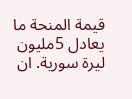قيمة المنحة ما يعادل 5مليون ليرة سورية. ان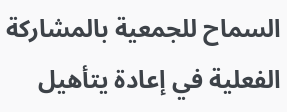السماح للجمعية بالمشاركة الفعلية في إعادة يتأهيل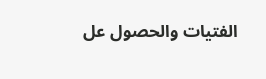الفتيات والحصول عل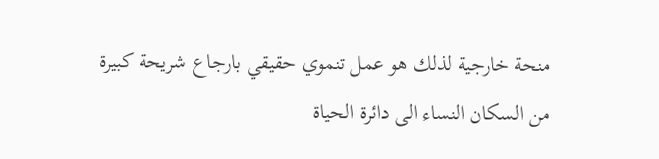منحة خارجية لذلك هو عمل تنموي حقيقي بارجاع شريحة كبيرة من السكان النساء الى دائرة الحياة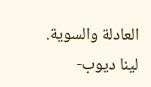العادلة والسوية.
لينا ديوب-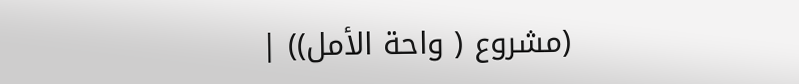(مشروع ( واحة الأمل)) |